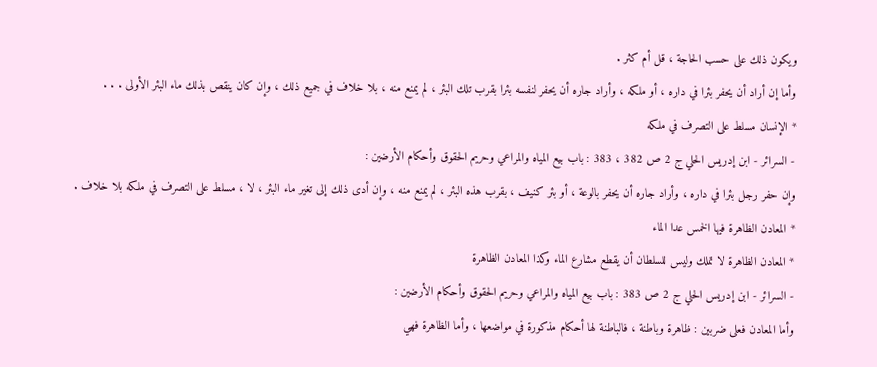ويكون ذلك على حسب الحاجة ، قل أم كثر .
وأما إن أراد أن يحفر بئرا في داره ، أو ملكه ، وأراد جاره أن يحفر لنفسه بئرا بقرب تلك البئر ، لم يمنع منه ، بلا خلاف في جميع ذلك ، وإن كان ينقص بذلك ماء البئر الأولى . . .
* الإنسان مسلط على التصرف في ملكه
- السرائر - ابن إدريس الحلي ج 2 ص 382 ، 383 : باب بيع المياه والمراعي وحريم الحقوق وأحكام الأرضين :
وإن حفر رجل بئرا في داره ، وأراد جاره أن يحفر بالوعة ، أو بئر كنيف ، بقرب هذه البئر ، لم يمنع منه ، وإن أدى ذلك إلى تغير ماء البئر ، لا ، مسلط على التصرف في ملكه بلا خلاف .
* المعادن الظاهرة فيها الخمس عدا الماء
* المعادن الظاهرة لا تملك وليس للسلطان أن يقطع مشارع الماء وكذا المعادن الظاهرة
- السرائر - ابن إدريس الحلي ج 2 ص 383 : باب بيع المياه والمراعي وحريم الحقوق وأحكام الأرضين :
وأما المعادن فعلى ضربين : ظاهرة وباطنة ، فالباطنة لها أحكام مذكورة في مواضعها ، وأما الظاهرة فهي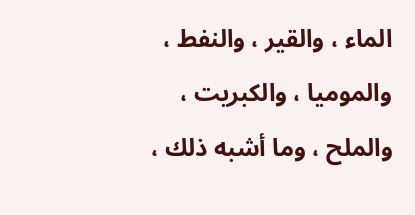الماء ، والقير ، والنفط ، والموميا ، والكبريت ، والملح ، وما أشبه ذلك ،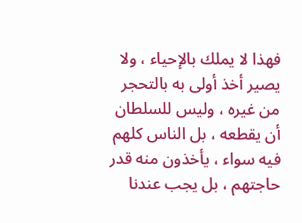فهذا لا يملك بالإحياء ، ولا يصير أخذ أولى به بالتحجر من غيره ، وليس للسلطان أن يقطعه ، بل الناس كلهم فيه سواء ، يأخذون منه قدر حاجتهم ، بل يجب عندنا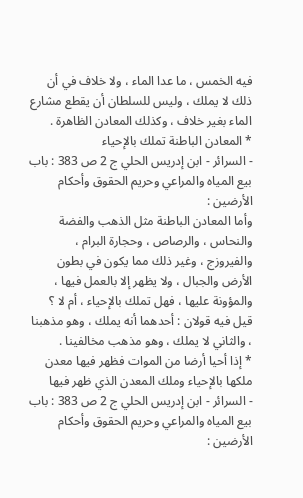فيه الخمس ، ما عدا الماء ، ولا خلاف في أن ذلك لا يملك ، وليس للسلطان أن يقطع مشارع الماء بغير خلاف ، وكذلك المعادن الظاهرة .
* المعادن الباطنة تملك بالإحياء
- السرائر - ابن إدريس الحلي ج 2 ص 383 : باب بيع المياه والمراعي وحريم الحقوق وأحكام الأرضين :
وأما المعادن الباطنة مثل الذهب والفضة والنحاس ، والرصاص ، وحجارة البرام ، والفيروزج ، وغير ذلك مما يكون في بطون الأرض والجبال ، ولا يظهر إلا بالعمل فيها ، والمؤونة عليها ، فهل تملك بالإحياء ، أم لا ؟ قيل فيه قولان : أحدهما أنه يملك ، وهو مذهبنا ، والثاني لا يملك ، وهو مذهب مخالفينا .
* إذا أحيا أرضا من الموات فظهر فيها معدن ملكها بالإحياء وملك المعدن الذي ظهر فيها
- السرائر - ابن إدريس الحلي ج 2 ص 383 : باب بيع المياه والمراعي وحريم الحقوق وأحكام الأرضين :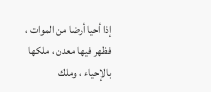إذا أحيا أرضا من الموات ، فظهر فيها معدن ، ملكها بالإحياء ، وملك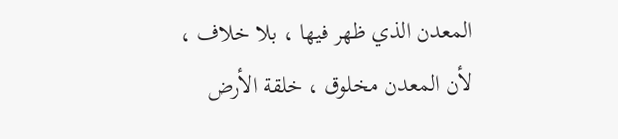المعدن الذي ظهر فيها ، بلا خلاف ، لأن المعدن مخلوق ، خلقة الأرض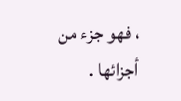، فهو جزء من أجزائها .